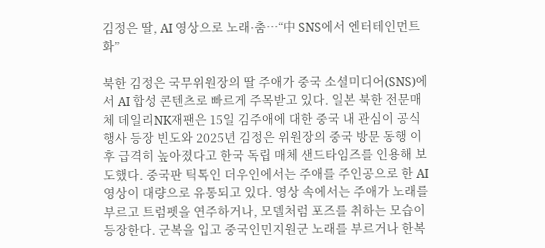김정은 딸, AI 영상으로 노래·춤…“中 SNS에서 엔터테인먼트화”

북한 김정은 국무위원장의 딸 주애가 중국 소셜미디어(SNS)에서 AI 합성 콘텐츠로 빠르게 주목받고 있다. 일본 북한 전문매체 데일리NK재팬은 15일 김주애에 대한 중국 내 관심이 공식 행사 등장 빈도와 2025년 김정은 위원장의 중국 방문 동행 이후 급격히 높아졌다고 한국 독립 매체 샌드타임즈를 인용해 보도했다. 중국판 틱톡인 더우인에서는 주애를 주인공으로 한 AI 영상이 대량으로 유통되고 있다. 영상 속에서는 주애가 노래를 부르고 트럼펫을 연주하거나, 모델처럼 포즈를 취하는 모습이 등장한다. 군복을 입고 중국인민지원군 노래를 부르거나 한복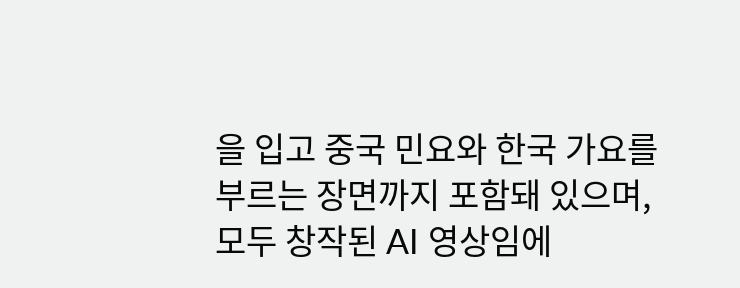을 입고 중국 민요와 한국 가요를 부르는 장면까지 포함돼 있으며, 모두 창작된 AI 영상임에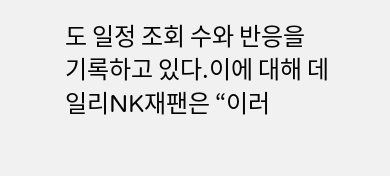도 일정 조회 수와 반응을 기록하고 있다.이에 대해 데일리NK재팬은 “이러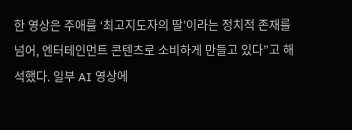한 영상은 주애를 ‘최고지도자의 딸’이라는 정치적 존재를 넘어, 엔터테인먼트 콘텐츠로 소비하게 만들고 있다”고 해석했다. 일부 AI 영상에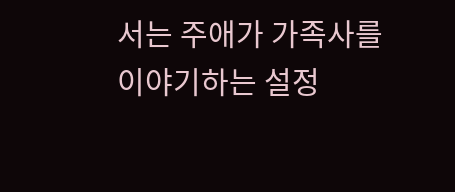서는 주애가 가족사를 이야기하는 설정